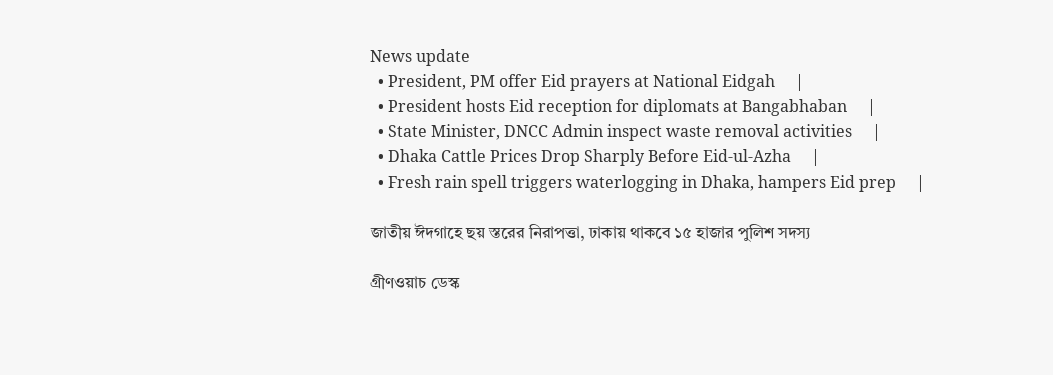News update
  • President, PM offer Eid prayers at National Eidgah     |
  • President hosts Eid reception for diplomats at Bangabhaban     |
  • State Minister, DNCC Admin inspect waste removal activities     |
  • Dhaka Cattle Prices Drop Sharply Before Eid-ul-Azha     |
  • Fresh rain spell triggers waterlogging in Dhaka, hampers Eid prep     |

জাতীয় ঈদগাহে ছয় স্তরের নিরাপত্তা, ঢাকায় থাকবে ১৫ হাজার পুলিশ সদস্য

গ্রীণওয়াচ ডেস্ক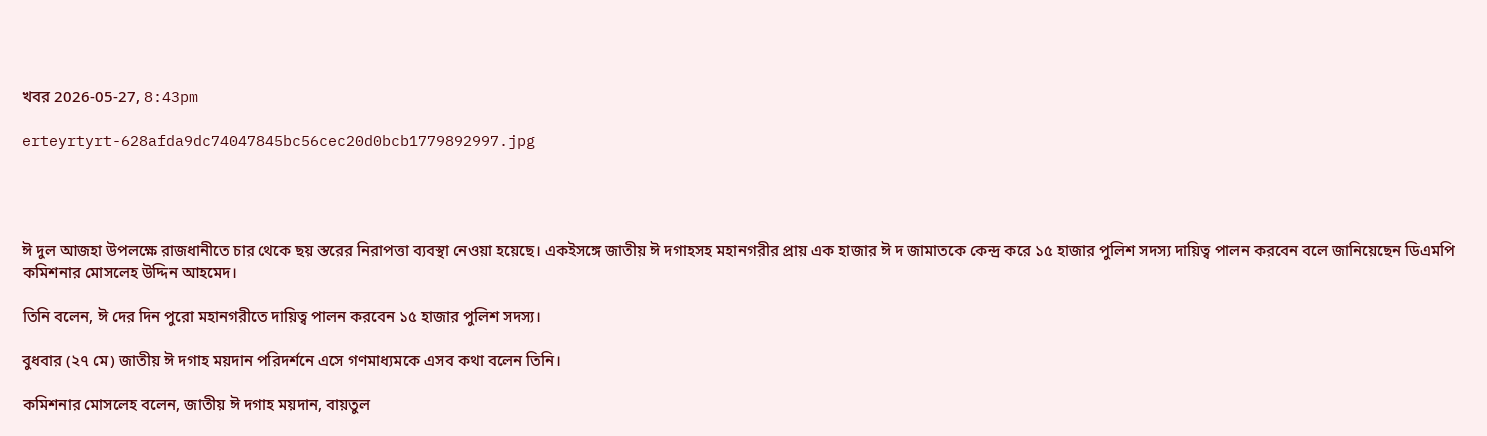খবর 2026-05-27, 8:43pm

erteyrtyrt-628afda9dc74047845bc56cec20d0bcb1779892997.jpg




ঈ দুল আজহা উপলক্ষে রাজধানীতে চার থেকে ছয় স্তরের নিরাপত্তা ব্যবস্থা নেওয়া হয়েছে। একইসঙ্গে জাতীয় ঈ দগাহসহ মহানগরীর প্রায় এক হাজার ঈ দ জামাতকে কেন্দ্র করে ১৫ হাজার পুলিশ সদস্য দায়িত্ব পালন করবেন বলে জানিয়েছেন ডিএমপি কমিশনার মোসলেহ উদ্দিন আহমেদ।

তিনি বলেন, ঈ দের দিন পুরো মহানগরীতে দায়িত্ব পালন করবেন ১৫ হাজার পুলিশ সদস্য।

বুধবার (২৭ মে) জাতীয় ঈ দগাহ ময়দান পরিদর্শনে এসে গণমাধ্যমকে এসব কথা বলেন তিনি।

কমিশনার মোসলেহ বলেন, জাতীয় ঈ দগাহ ময়দান, বায়তুল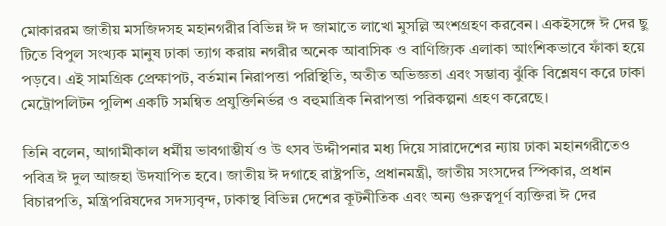মোকাররম জাতীয় মসজিদসহ মহানগরীর বিভিন্ন ঈ দ জামাতে লাখো মুসল্লি অংশগ্রহণ করবেন। একইসঙ্গে ঈ দের ছু টিতে বিপুল সংখ্যক মানুষ ঢাকা ত্যাগ করায় নগরীর অনেক আবাসিক ও বাণিজ্যিক এলাকা আংশিকভাবে ফাঁকা হয়ে পড়বে। এই সামগ্রিক প্রেক্ষাপট, বর্তমান নিরাপত্তা পরিস্থিতি, অতীত অভিজ্ঞতা এবং সম্ভাব্য ঝুঁকি বিশ্লেষণ করে ঢাকা মেট্রোপলিটন পুলিশ একটি সমন্বিত প্রযুক্তিনির্ভর ও বহুমাত্রিক নিরাপত্তা পরিকল্পনা গ্রহণ করেছে।

তিনি বলেন, আগামীকাল ধর্মীয় ভাবগাম্ভীর্য ও উ ৎসব উদ্দীপনার মধ্য দিয়ে সারাদেশের ন্যায় ঢাকা মহানগরীতেও পবিত্র ঈ দুল আজহা উদযাপিত হবে। জাতীয় ঈ দগাহে রাষ্ট্রপতি, প্রধানমন্ত্রী, জাতীয় সংসদের স্পিকার, প্রধান বিচারপতি, মন্ত্রিপরিষদের সদস্যবৃন্দ, ঢাকাস্থ বিভিন্ন দেশের কূটনীতিক এবং অন্য গুরুত্বপূর্ণ ব্যক্তিরা ঈ দের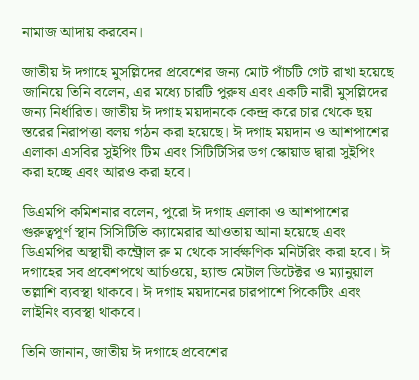নামাজ আদায় করবেন।

জাতীয় ঈ দগাহে মুসল্লিদের প্রবেশের জন্য মোট পাঁচটি গেট রাখা হয়েছে জানিয়ে তিনি বলেন, এর মধ্যে চারটি পুরুষ এবং একটি নারী মুসল্লিদের জন্য নির্ধারিত। জাতীয় ঈ দগাহ ময়দানকে কেন্দ্র করে চার থেকে ছয় স্তরের নিরাপত্তা বলয় গঠন করা হয়েছে। ঈ দগাহ ময়দান ও আশপাশের এলাকা এসবির সুইপিং টিম এবং সিটিটিসির ডগ স্কোয়াড দ্বারা সুইপিং করা হচ্ছে এবং আরও করা হবে।

ডিএমপি কমিশনার বলেন, পুরো ঈ দগাহ এলাকা ও আশপাশের গুরুত্বপূর্ণ স্থান সিসিটিভি ক্যামেরার আওতায় আনা হয়েছে এবং ডিএমপির অস্থায়ী কন্ট্রোল রু ম থেকে সার্বক্ষণিক মনিটরিং করা হবে। ঈ দগাহের সব প্রবেশপথে আর্চওয়ে, হ্যান্ড মেটাল ডিটেক্টর ও ম্যানুয়াল তল্লাশি ব্যবস্থা থাকবে। ঈ দগাহ ময়দানের চারপাশে পিকেটিং এবং লাইনিং ব্যবস্থা থাকবে।

তিনি জানান, জাতীয় ঈ দগাহে প্রবেশের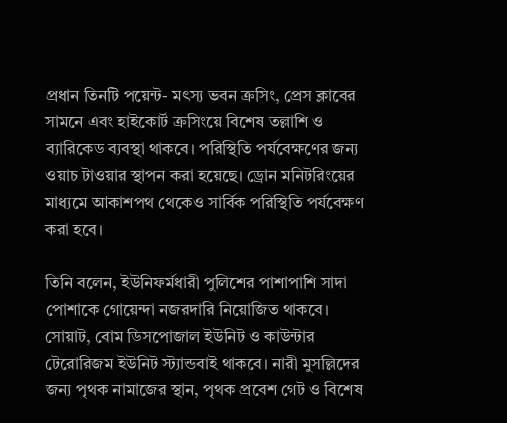প্রধান তিনটি পয়েন্ট- মৎস্য ভবন ক্রসিং, প্রেস ক্লাবের সামনে এবং হাইকোর্ট ক্রসিংয়ে বিশেষ তল্লাশি ও ব্যারিকেড ব্যবস্থা থাকবে। পরিস্থিতি পর্যবেক্ষণের জন্য ওয়াচ টাওয়ার স্থাপন করা হয়েছে। ড্রোন মনিটরিংয়ের মাধ্যমে আকাশপথ থেকেও সার্বিক পরিস্থিতি পর্যবেক্ষণ করা হবে।

তিনি বলেন, ইউনিফর্মধারী পুলিশের পাশাপাশি সাদা পোশাকে গোয়েন্দা নজরদারি নিয়োজিত থাকবে। সোয়াট, বোম ডিসপোজাল ইউনিট ও কাউন্টার টেরোরিজম ইউনিট স্ট্যান্ডবাই থাকবে। নারী মুসল্লিদের জন্য পৃথক নামাজের স্থান, পৃথক প্রবেশ গেট ও বিশেষ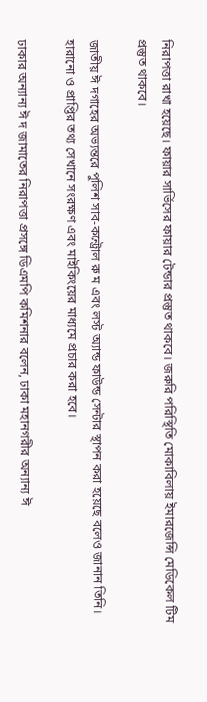নিরাপত্তা রাখা হয়েছে। ফায়ার সার্ভিসের ফায়ার টেন্ডার প্রস্তুত থাকবে। জরুরি পরিস্থিতি মোকাবিলায় ইমারজেন্সি মেডিকেল টিম প্রস্তুত থাকবে।

জাতীয় ঈ দগাহের অভ্যন্তরে পুলিশ সাব-কন্ট্রোল রু ম এবং লস্ট অ্যান্ড ফাউন্ড সেন্টার স্থাপন করা হয়েছে বলেও জানান তিনি। হারানো ও প্রাপ্তির তথ্য সেখানে সংরক্ষণ এবং মাইকিংয়ের মাধ্যমে প্রচার করা হবে।

ঢাকার অন্যান্য ঈ দ জামাতের নিরাপত্তা প্রসঙ্গে ডিএমপি কমিশনার বলেন, ঢাকা মহানগরীর অন্যান্য ঈ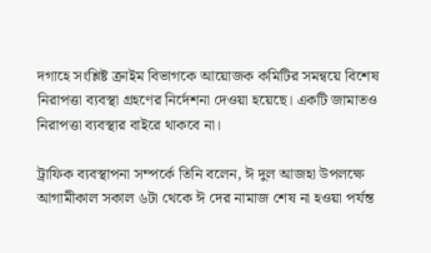দগাহে সংশ্লিষ্ট ক্রাইম বিভাগকে আয়োজক কমিটির সমন্বয়ে বিশেষ নিরাপত্তা ব্যবস্থা গ্রহণের নির্দেশনা দেওয়া হয়েছে। একটি জামাতও নিরাপত্তা ব্যবস্থার বাইরে থাকবে না।

ট্রাফিক ব্যবস্থাপনা সম্পর্কে তিনি বলেন, ঈ দুল আজহা উপলক্ষে আগামীকাল সকাল ৬টা থেকে ঈ দের নামাজ শেষ না হওয়া পর্যন্ত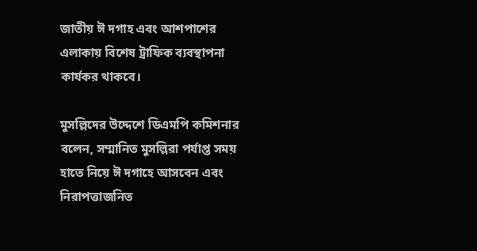জাতীয় ঈ দগাহ এবং আশপাশের এলাকায় বিশেষ ট্রাফিক ব্যবস্থাপনা কার্যকর থাকবে।

মুসল্লিদের উদ্দেশে ডিএমপি কমিশনার বলেন, সম্মানিত মুসল্লিরা পর্যাপ্ত সময় হাতে নিয়ে ঈ দগাহে আসবেন এবং নিরাপত্তাজনিত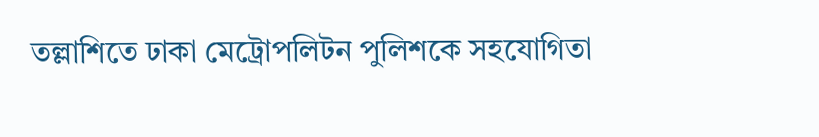তল্লাশিতে ঢাকা মেট্রোপলিটন পুলিশকে সহযোগিতা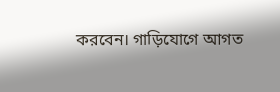করবেন। গাড়িযোগে আগত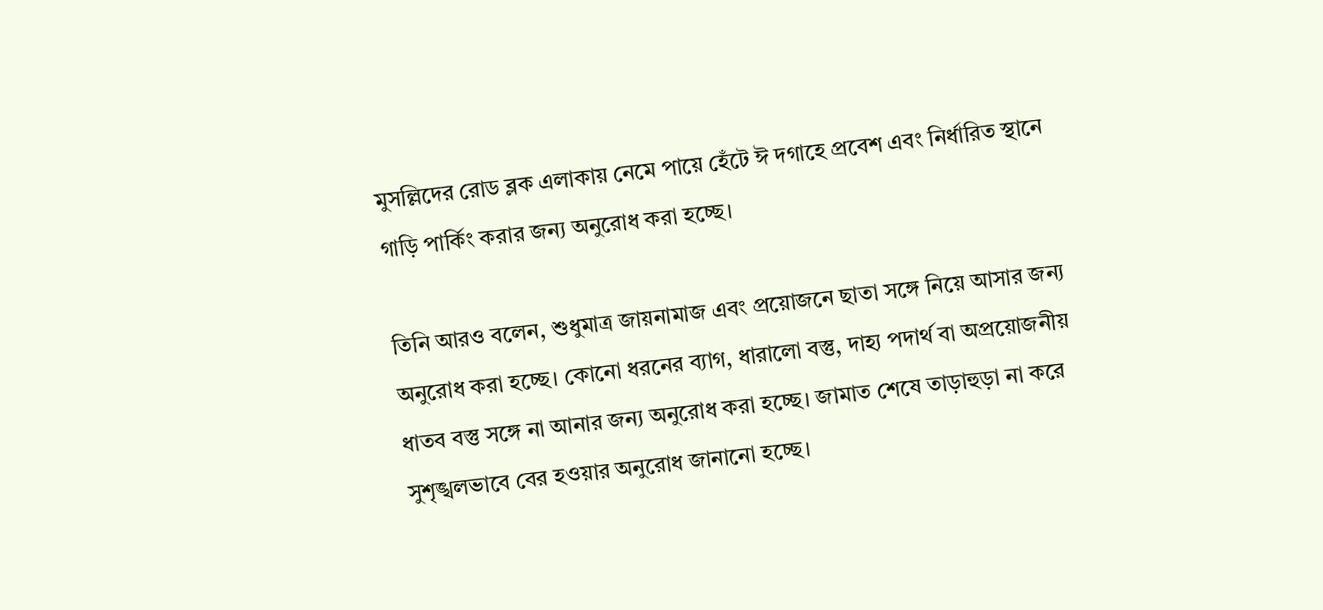মুসল্লিদের রোড ব্লক এলাকায় নেমে পায়ে হেঁটে ঈ দগাহে প্রবেশ এবং নির্ধারিত স্থানে গাড়ি পার্কিং করার জন্য অনুরোধ করা হচ্ছে।

তিনি আরও বলেন, শুধুমাত্র জায়নামাজ এবং প্রয়োজনে ছাতা সঙ্গে নিয়ে আসার জন্য অনুরোধ করা হচ্ছে। কোনো ধরনের ব্যাগ, ধারালো বস্তু, দাহ্য পদার্থ বা অপ্রয়োজনীয় ধাতব বস্তু সঙ্গে না আনার জন্য অনুরোধ করা হচ্ছে। জামাত শেষে তাড়াহুড়া না করে সুশৃঙ্খলভাবে বের হওয়ার অনুরোধ জানানো হচ্ছে।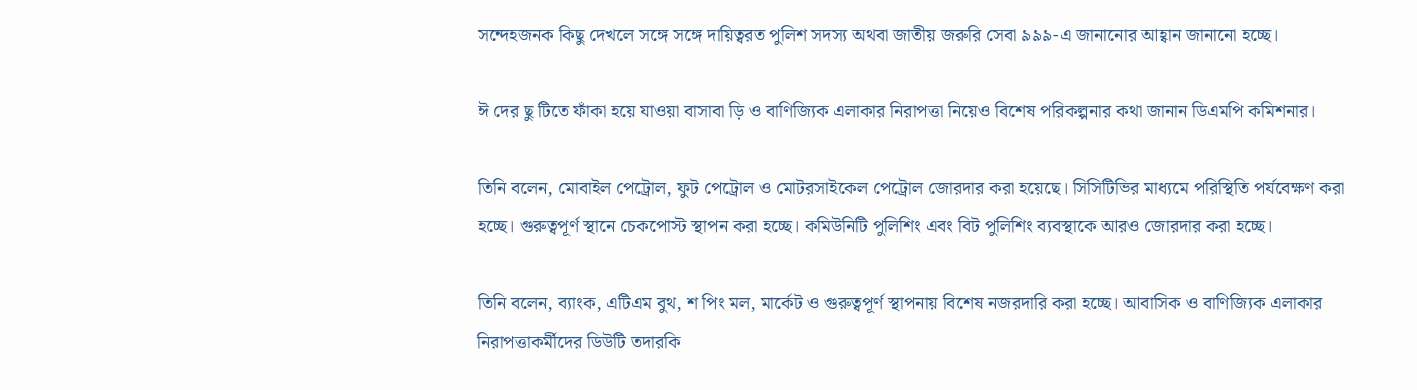সন্দেহজনক কিছু দেখলে সঙ্গে সঙ্গে দায়িত্বরত পুলিশ সদস্য অথবা জাতীয় জরুরি সেবা ৯৯৯-এ জানানোর আহ্বান জানানো হচ্ছে।

ঈ দের ছু টিতে ফাঁকা হয়ে যাওয়া বাসাবা ড়ি ও বাণিজ্যিক এলাকার নিরাপত্তা নিয়েও বিশেষ পরিকল্পনার কথা জানান ডিএমপি কমিশনার।

তিনি বলেন, মোবাইল পেট্রোল, ফুট পেট্রোল ও মোটরসাইকেল পেট্রোল জোরদার করা হয়েছে। সিসিটিভির মাধ্যমে পরিস্থিতি পর্যবেক্ষণ করা হচ্ছে। গুরুত্বপূর্ণ স্থানে চেকপোস্ট স্থাপন করা হচ্ছে। কমিউনিটি পুলিশিং এবং বিট পুলিশিং ব্যবস্থাকে আরও জোরদার করা হচ্ছে।

তিনি বলেন, ব্যাংক, এটিএম বুথ, শ পিং মল, মার্কেট ও গুরুত্বপূর্ণ স্থাপনায় বিশেষ নজরদারি করা হচ্ছে। আবাসিক ও বাণিজ্যিক এলাকার নিরাপত্তাকর্মীদের ডিউটি তদারকি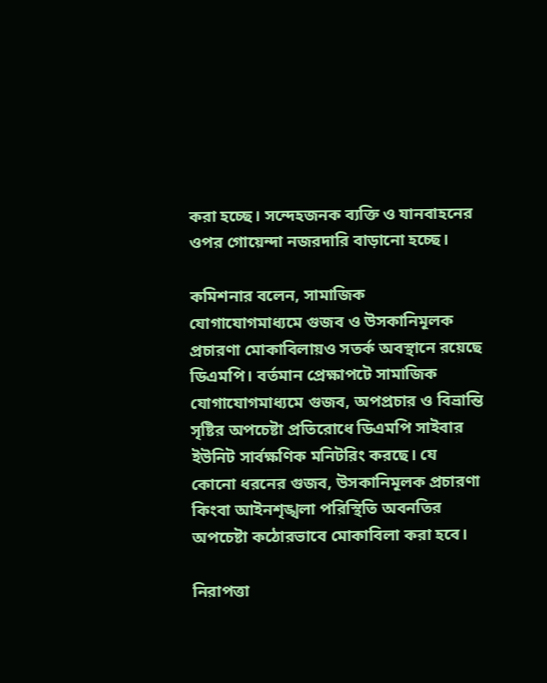করা হচ্ছে। সন্দেহজনক ব্যক্তি ও যানবাহনের ওপর গোয়েন্দা নজরদারি বাড়ানো হচ্ছে।

কমিশনার বলেন, সামাজিক যোগাযোগমাধ্যমে গুজব ও উসকানিমূলক প্রচারণা মোকাবিলায়ও সতর্ক অবস্থানে রয়েছে ডিএমপি। বর্তমান প্রেক্ষাপটে সামাজিক যোগাযোগমাধ্যমে গুজব, অপপ্রচার ও বিভ্রান্তি সৃষ্টির অপচেষ্টা প্রতিরোধে ডিএমপি সাইবার ইউনিট সার্বক্ষণিক মনিটরিং করছে। যে কোনো ধরনের গুজব, উসকানিমূলক প্রচারণা কিংবা আইনশৃঙ্খলা পরিস্থিতি অবনতির অপচেষ্টা কঠোরভাবে মোকাবিলা করা হবে।

নিরাপত্তা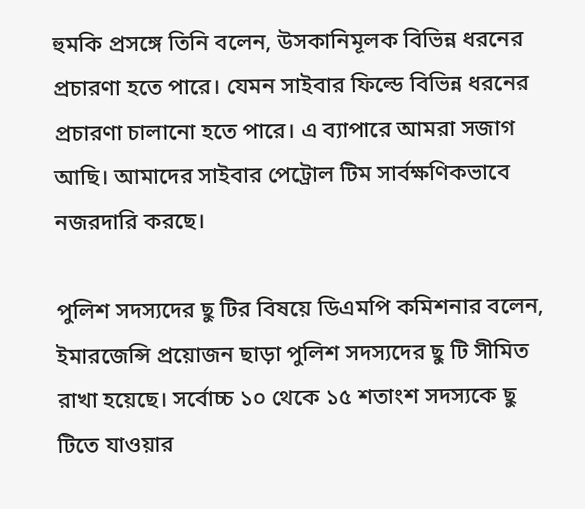হুমকি প্রসঙ্গে তিনি বলেন, উসকানিমূলক বিভিন্ন ধরনের প্রচারণা হতে পারে। যেমন সাইবার ফিল্ডে বিভিন্ন ধরনের প্রচারণা চালানো হতে পারে। এ ব্যাপারে আমরা সজাগ আছি। আমাদের সাইবার পেট্রোল টিম সার্বক্ষণিকভাবে নজরদারি করছে।

পুলিশ সদস্যদের ছু টির বিষয়ে ডিএমপি কমিশনার বলেন, ইমারজেন্সি প্রয়োজন ছাড়া পুলিশ সদস্যদের ছু টি সীমিত রাখা হয়েছে। সর্বোচ্চ ১০ থেকে ১৫ শতাংশ সদস্যকে ছু টিতে যাওয়ার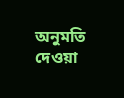অনুমতি দেওয়া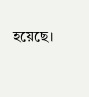হয়েছে।